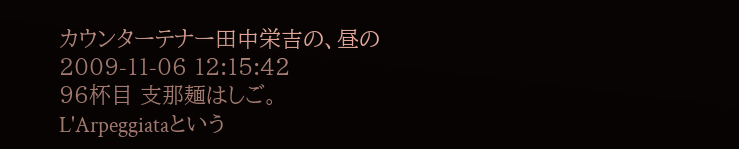カウンターテナー田中栄吉の、昼の2009-11-06 12:15:42
96杯目 支那麺はしご。
L'Arpeggiataという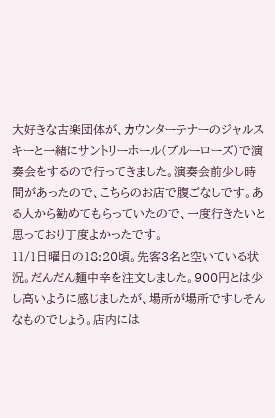大好きな古楽団体が、カウンターテナーのジャルスキーと一緒にサントリーホール(ブルーローズ)で演奏会をするので行ってきました。演奏会前少し時間があったので、こちらのお店で腹ごなしです。ある人から勧めてもらっていたので、一度行きたいと思っており丁度よかったです。
11/1日曜日の18:20頃。先客3名と空いている状況。だんだん麺中辛を注文しました。900円とは少し高いように感じましたが、場所が場所ですしそんなものでしょう。店内には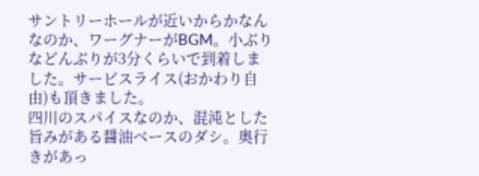サントリーホールが近いからかなんなのか、ワーグナーがBGM。小ぶりなどんぶりが3分くらいで到着しました。サービスライス(おかわり自由)も頂きました。
四川のスパイスなのか、混沌とした旨みがある醤油ベースのダシ。奥行きがあっ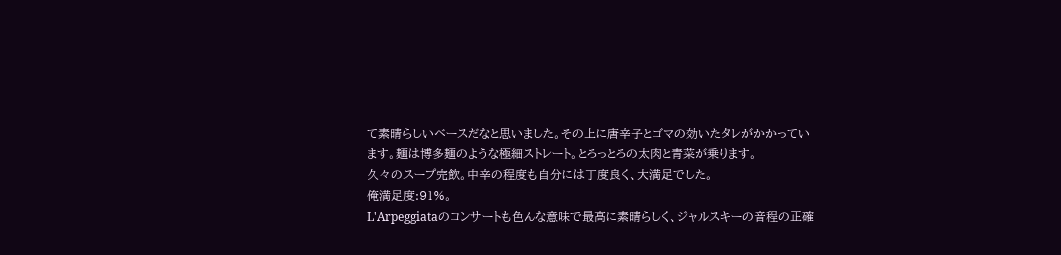て素晴らしいベースだなと思いました。その上に唐辛子とゴマの効いたタレがかかっています。麺は博多麺のような極細ストレート。とろっとろの太肉と青菜が乗ります。
久々のスープ完飲。中辛の程度も自分には丁度良く、大満足でした。
俺満足度:91%。
L'Arpeggiataのコンサートも色んな意味で最高に素晴らしく、ジャルスキーの音程の正確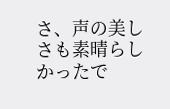さ、声の美しさも素晴らしかったで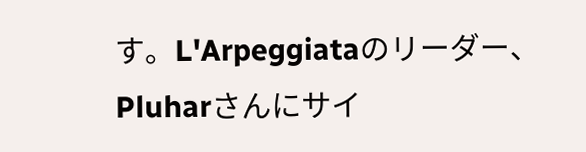す。L'Arpeggiataのリーダー、Pluharさんにサイ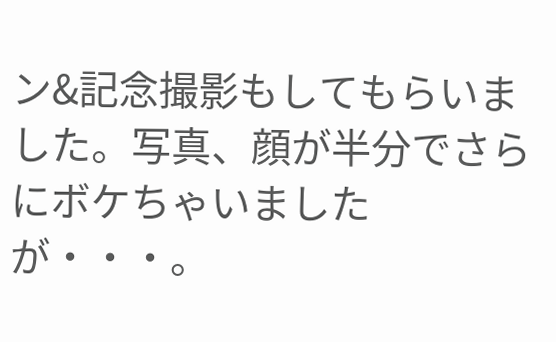ン&記念撮影もしてもらいました。写真、顔が半分でさらにボケちゃいましたが・・・。